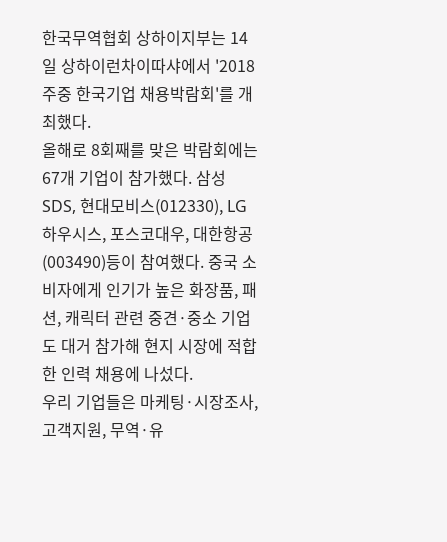한국무역협회 상하이지부는 14일 상하이런차이따샤에서 '2018 주중 한국기업 채용박람회'를 개최했다.
올해로 8회째를 맞은 박람회에는 67개 기업이 참가했다. 삼성SDS, 현대모비스(012330), LG하우시스, 포스코대우, 대한항공(003490)등이 참여했다. 중국 소비자에게 인기가 높은 화장품, 패션, 캐릭터 관련 중견·중소 기업도 대거 참가해 현지 시장에 적합한 인력 채용에 나섰다.
우리 기업들은 마케팅·시장조사, 고객지원, 무역·유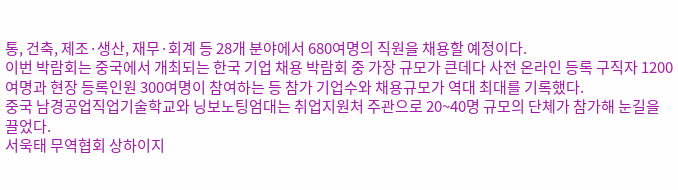통, 건축, 제조·생산, 재무·회계 등 28개 분야에서 680여명의 직원을 채용할 예정이다.
이번 박람회는 중국에서 개최되는 한국 기업 채용 박람회 중 가장 규모가 큰데다 사전 온라인 등록 구직자 1200여명과 현장 등록인원 300여명이 참여하는 등 참가 기업수와 채용규모가 역대 최대를 기록했다.
중국 남경공업직업기술학교와 닝보노팅엄대는 취업지원처 주관으로 20~40명 규모의 단체가 참가해 눈길을 끌었다.
서욱태 무역협회 상하이지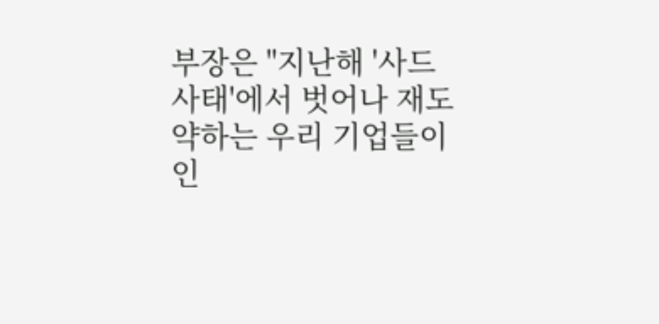부장은 "지난해 '사드 사태'에서 벗어나 재도약하는 우리 기업들이 인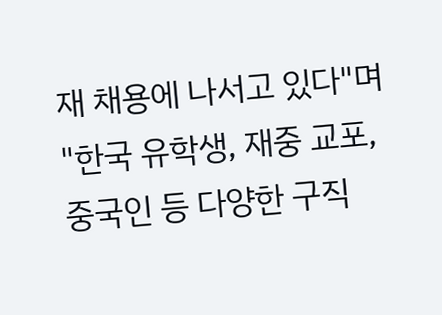재 채용에 나서고 있다"며 "한국 유학생, 재중 교포, 중국인 등 다양한 구직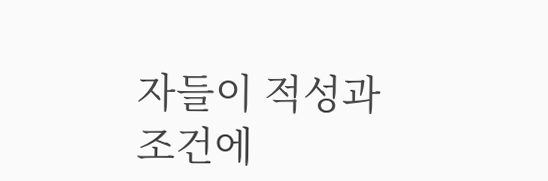자들이 적성과 조건에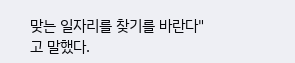맞는 일자리를 찾기를 바란다"고 말했다.